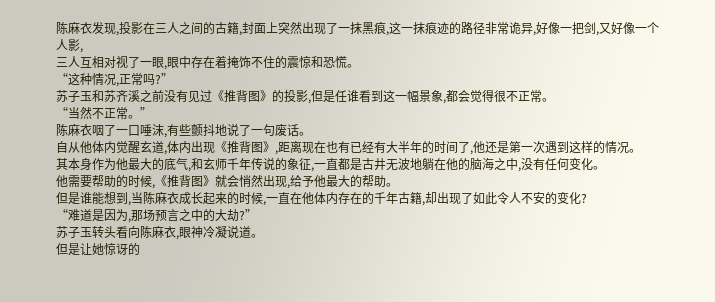陈麻衣发现,投影在三人之间的古籍,封面上突然出现了一抹黑痕,这一抹痕迹的路径非常诡异,好像一把剑,又好像一个人影,
三人互相对视了一眼,眼中存在着掩饰不住的震惊和恐慌。
“这种情况,正常吗?”
苏子玉和苏齐溪之前没有见过《推背图》的投影,但是任谁看到这一幅景象,都会觉得很不正常。
“当然不正常。”
陈麻衣咽了一口唾沫,有些颤抖地说了一句废话。
自从他体内觉醒玄道,体内出现《推背图》,距离现在也有已经有大半年的时间了,他还是第一次遇到这样的情况。
其本身作为他最大的底气,和玄师千年传说的象征,一直都是古井无波地躺在他的脑海之中,没有任何变化。
他需要帮助的时候,《推背图》就会悄然出现,给予他最大的帮助。
但是谁能想到,当陈麻衣成长起来的时候,一直在他体内存在的千年古籍,却出现了如此令人不安的变化?
“难道是因为,那场预言之中的大劫?”
苏子玉转头看向陈麻衣,眼神冷凝说道。
但是让她惊讶的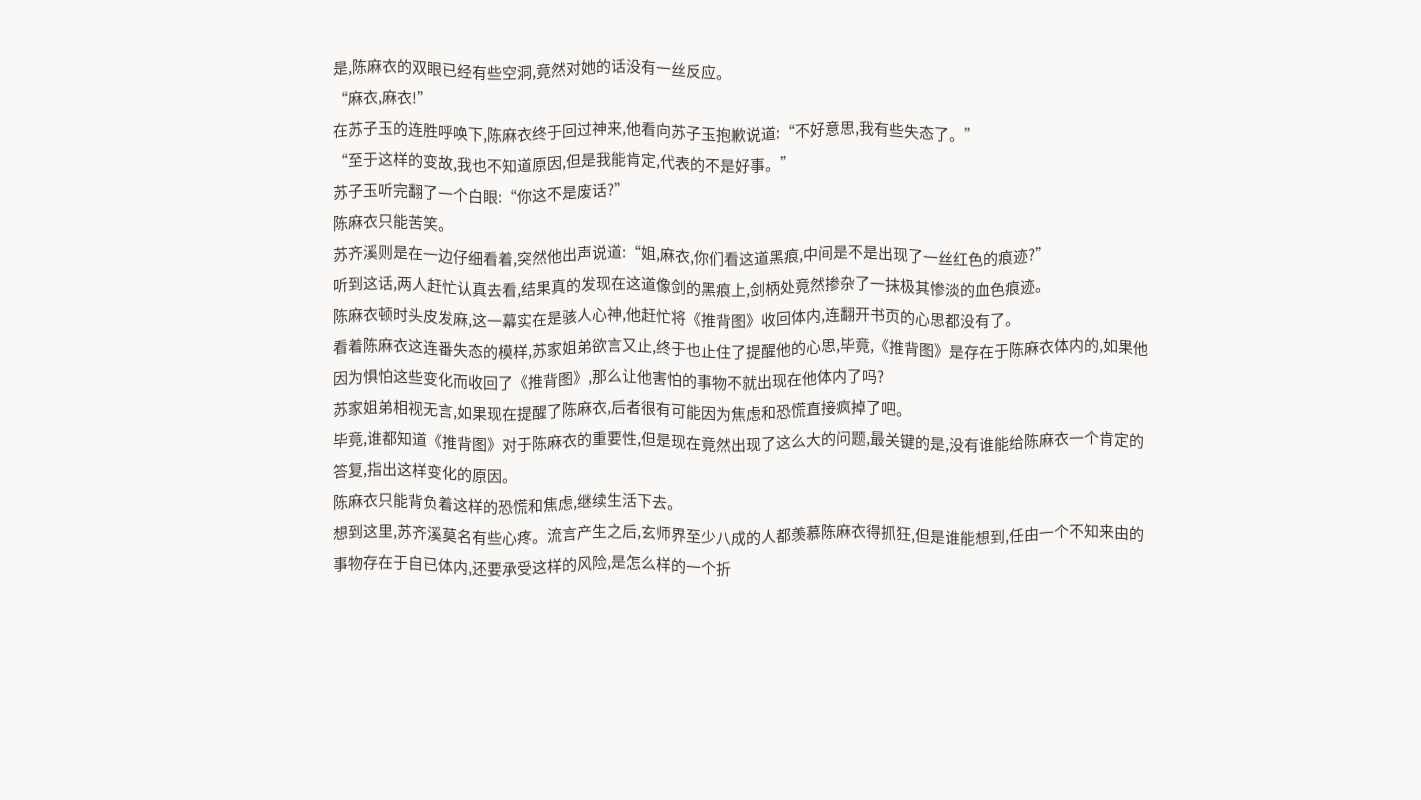是,陈麻衣的双眼已经有些空洞,竟然对她的话没有一丝反应。
“麻衣,麻衣!”
在苏子玉的连胜呼唤下,陈麻衣终于回过神来,他看向苏子玉抱歉说道:“不好意思,我有些失态了。”
“至于这样的变故,我也不知道原因,但是我能肯定,代表的不是好事。”
苏子玉听完翻了一个白眼:“你这不是废话?”
陈麻衣只能苦笑。
苏齐溪则是在一边仔细看着,突然他出声说道:“姐,麻衣,你们看这道黑痕,中间是不是出现了一丝红色的痕迹?”
听到这话,两人赶忙认真去看,结果真的发现在这道像剑的黑痕上,剑柄处竟然掺杂了一抹极其惨淡的血色痕迹。
陈麻衣顿时头皮发麻,这一幕实在是骇人心神,他赶忙将《推背图》收回体内,连翻开书页的心思都没有了。
看着陈麻衣这连番失态的模样,苏家姐弟欲言又止,终于也止住了提醒他的心思,毕竟,《推背图》是存在于陈麻衣体内的,如果他因为惧怕这些变化而收回了《推背图》,那么让他害怕的事物不就出现在他体内了吗?
苏家姐弟相视无言,如果现在提醒了陈麻衣,后者很有可能因为焦虑和恐慌直接疯掉了吧。
毕竟,谁都知道《推背图》对于陈麻衣的重要性,但是现在竟然出现了这么大的问题,最关键的是,没有谁能给陈麻衣一个肯定的答复,指出这样变化的原因。
陈麻衣只能背负着这样的恐慌和焦虑,继续生活下去。
想到这里,苏齐溪莫名有些心疼。流言产生之后,玄师界至少八成的人都羡慕陈麻衣得抓狂,但是谁能想到,任由一个不知来由的事物存在于自已体内,还要承受这样的风险,是怎么样的一个折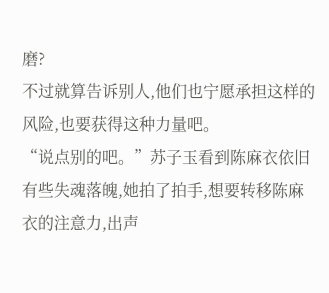磨?
不过就算告诉别人,他们也宁愿承担这样的风险,也要获得这种力量吧。
“说点别的吧。”苏子玉看到陈麻衣依旧有些失魂落魄,她拍了拍手,想要转移陈麻衣的注意力,出声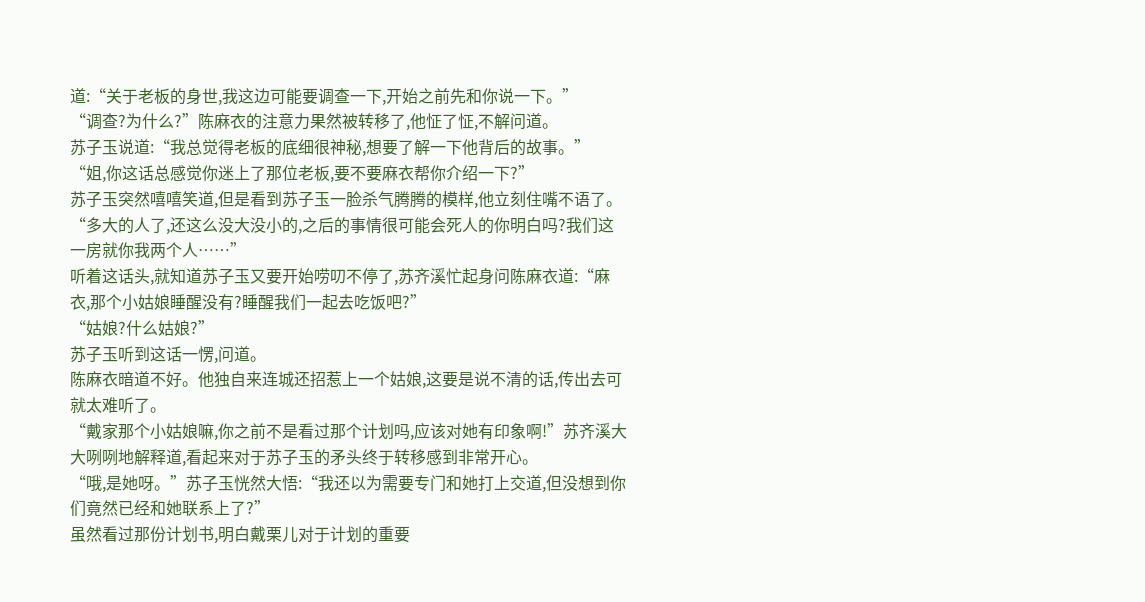道:“关于老板的身世,我这边可能要调查一下,开始之前先和你说一下。”
“调查?为什么?”陈麻衣的注意力果然被转移了,他怔了怔,不解问道。
苏子玉说道:“我总觉得老板的底细很神秘,想要了解一下他背后的故事。”
“姐,你这话总感觉你迷上了那位老板,要不要麻衣帮你介绍一下?”
苏子玉突然嘻嘻笑道,但是看到苏子玉一脸杀气腾腾的模样,他立刻住嘴不语了。
“多大的人了,还这么没大没小的,之后的事情很可能会死人的你明白吗?我们这一房就你我两个人……”
听着这话头,就知道苏子玉又要开始唠叨不停了,苏齐溪忙起身问陈麻衣道:“麻衣,那个小姑娘睡醒没有?睡醒我们一起去吃饭吧?”
“姑娘?什么姑娘?”
苏子玉听到这话一愣,问道。
陈麻衣暗道不好。他独自来连城还招惹上一个姑娘,这要是说不清的话,传出去可就太难听了。
“戴家那个小姑娘嘛,你之前不是看过那个计划吗,应该对她有印象啊!”苏齐溪大大咧咧地解释道,看起来对于苏子玉的矛头终于转移感到非常开心。
“哦,是她呀。”苏子玉恍然大悟:“我还以为需要专门和她打上交道,但没想到你们竟然已经和她联系上了?”
虽然看过那份计划书,明白戴栗儿对于计划的重要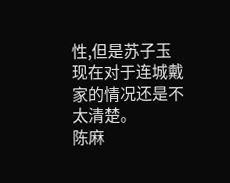性,但是苏子玉现在对于连城戴家的情况还是不太清楚。
陈麻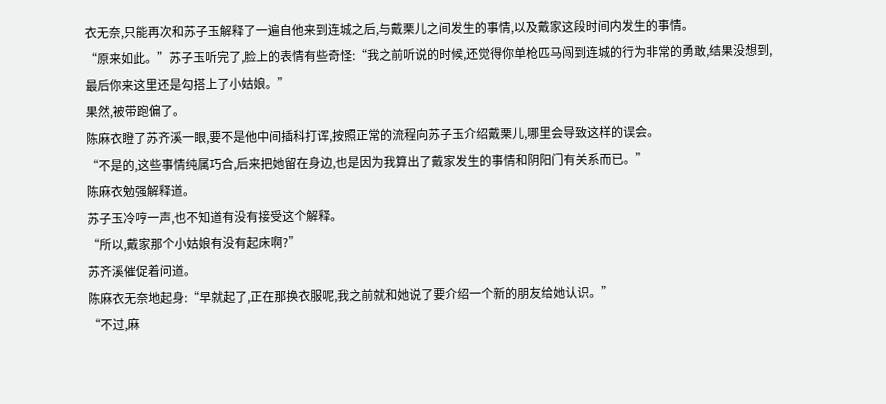衣无奈,只能再次和苏子玉解释了一遍自他来到连城之后,与戴栗儿之间发生的事情,以及戴家这段时间内发生的事情。
“原来如此。”苏子玉听完了,脸上的表情有些奇怪:“我之前听说的时候,还觉得你单枪匹马闯到连城的行为非常的勇敢,结果没想到,最后你来这里还是勾搭上了小姑娘。”
果然,被带跑偏了。
陈麻衣瞪了苏齐溪一眼,要不是他中间插科打诨,按照正常的流程向苏子玉介绍戴栗儿,哪里会导致这样的误会。
“不是的,这些事情纯属巧合,后来把她留在身边,也是因为我算出了戴家发生的事情和阴阳门有关系而已。”
陈麻衣勉强解释道。
苏子玉冷哼一声,也不知道有没有接受这个解释。
“所以,戴家那个小姑娘有没有起床啊?”
苏齐溪催促着问道。
陈麻衣无奈地起身:“早就起了,正在那换衣服呢,我之前就和她说了要介绍一个新的朋友给她认识。”
“不过,麻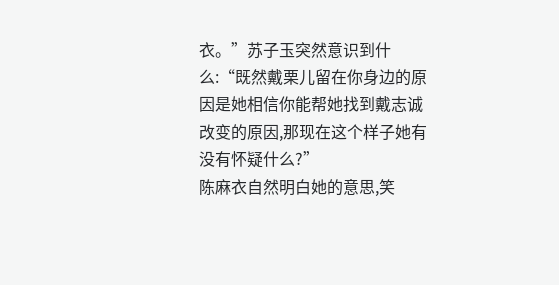衣。”苏子玉突然意识到什么:“既然戴栗儿留在你身边的原因是她相信你能帮她找到戴志诚改变的原因,那现在这个样子她有没有怀疑什么?”
陈麻衣自然明白她的意思,笑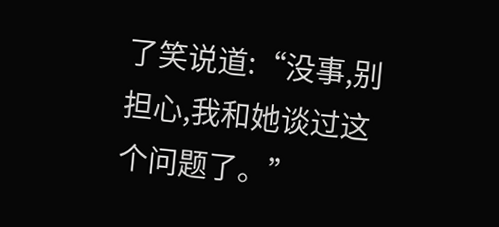了笑说道:“没事,别担心,我和她谈过这个问题了。”